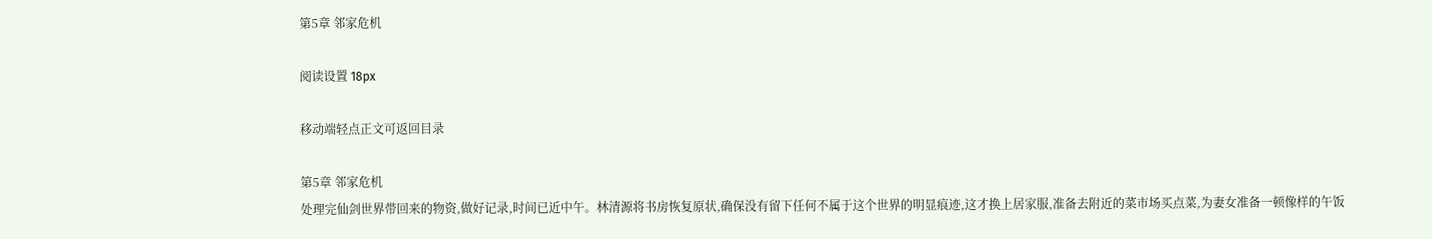第5章 邻家危机

阅读设置 18px

移动端轻点正文可返回目录

第5章 邻家危机
处理完仙剑世界带回来的物资,做好记录,时间已近中午。林清源将书房恢复原状,确保没有留下任何不属于这个世界的明显痕迹,这才换上居家服,准备去附近的菜市场买点菜,为妻女准备一顿像样的午饭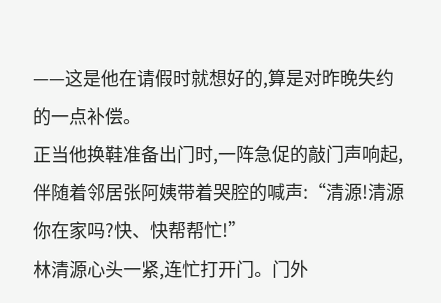——这是他在请假时就想好的,算是对昨晚失约的一点补偿。
正当他换鞋准备出门时,一阵急促的敲门声响起,伴随着邻居张阿姨带着哭腔的喊声:“清源!清源你在家吗?快、快帮帮忙!”
林清源心头一紧,连忙打开门。门外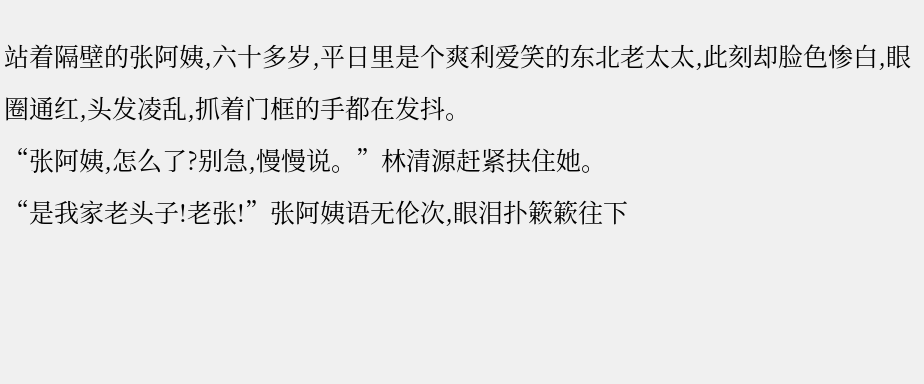站着隔壁的张阿姨,六十多岁,平日里是个爽利爱笑的东北老太太,此刻却脸色惨白,眼圈通红,头发凌乱,抓着门框的手都在发抖。
“张阿姨,怎么了?别急,慢慢说。”林清源赶紧扶住她。
“是我家老头子!老张!”张阿姨语无伦次,眼泪扑簌簌往下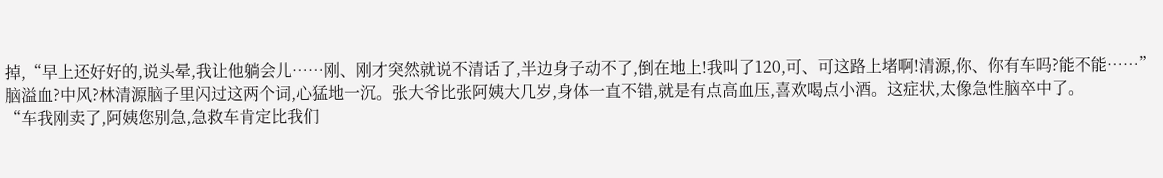掉,“早上还好好的,说头晕,我让他躺会儿……刚、刚才突然就说不清话了,半边身子动不了,倒在地上!我叫了120,可、可这路上堵啊!清源,你、你有车吗?能不能……”
脑溢血?中风?林清源脑子里闪过这两个词,心猛地一沉。张大爷比张阿姨大几岁,身体一直不错,就是有点高血压,喜欢喝点小酒。这症状,太像急性脑卒中了。
“车我刚卖了,阿姨您别急,急救车肯定比我们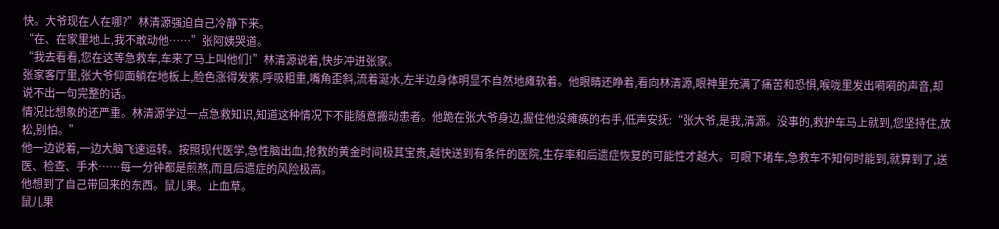快。大爷现在人在哪?”林清源强迫自己冷静下来。
“在、在家里地上,我不敢动他……”张阿姨哭道。
“我去看看,您在这等急救车,车来了马上叫他们!”林清源说着,快步冲进张家。
张家客厅里,张大爷仰面躺在地板上,脸色涨得发紫,呼吸粗重,嘴角歪斜,流着涎水,左半边身体明显不自然地瘫软着。他眼睛还睁着,看向林清源,眼神里充满了痛苦和恐惧,喉咙里发出嗬嗬的声音,却说不出一句完整的话。
情况比想象的还严重。林清源学过一点急救知识,知道这种情况下不能随意搬动患者。他跪在张大爷身边,握住他没瘫痪的右手,低声安抚:“张大爷,是我,清源。没事的,救护车马上就到,您坚持住,放松,别怕。”
他一边说着,一边大脑飞速运转。按照现代医学,急性脑出血,抢救的黄金时间极其宝贵,越快送到有条件的医院,生存率和后遗症恢复的可能性才越大。可眼下堵车,急救车不知何时能到,就算到了,送医、检查、手术……每一分钟都是煎熬,而且后遗症的风险极高。
他想到了自己带回来的东西。鼠儿果。止血草。
鼠儿果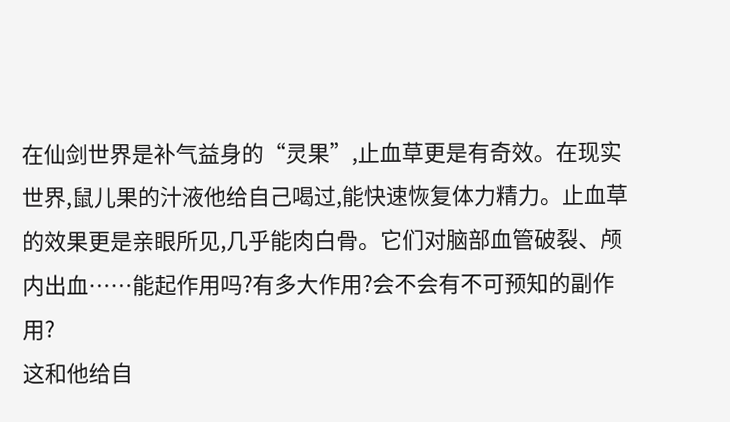在仙剑世界是补气益身的“灵果”,止血草更是有奇效。在现实世界,鼠儿果的汁液他给自己喝过,能快速恢复体力精力。止血草的效果更是亲眼所见,几乎能肉白骨。它们对脑部血管破裂、颅内出血……能起作用吗?有多大作用?会不会有不可预知的副作用?
这和他给自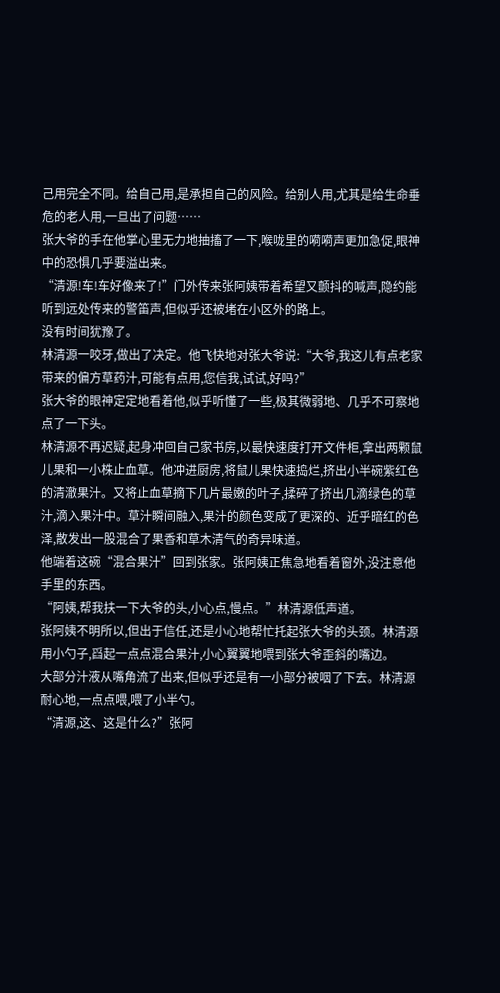己用完全不同。给自己用,是承担自己的风险。给别人用,尤其是给生命垂危的老人用,一旦出了问题……
张大爷的手在他掌心里无力地抽搐了一下,喉咙里的嗬嗬声更加急促,眼神中的恐惧几乎要溢出来。
“清源!车!车好像来了!”门外传来张阿姨带着希望又颤抖的喊声,隐约能听到远处传来的警笛声,但似乎还被堵在小区外的路上。
没有时间犹豫了。
林清源一咬牙,做出了决定。他飞快地对张大爷说:“大爷,我这儿有点老家带来的偏方草药汁,可能有点用,您信我,试试,好吗?”
张大爷的眼神定定地看着他,似乎听懂了一些,极其微弱地、几乎不可察地点了一下头。
林清源不再迟疑,起身冲回自己家书房,以最快速度打开文件柜,拿出两颗鼠儿果和一小株止血草。他冲进厨房,将鼠儿果快速捣烂,挤出小半碗紫红色的清澈果汁。又将止血草摘下几片最嫩的叶子,揉碎了挤出几滴绿色的草汁,滴入果汁中。草汁瞬间融入,果汁的颜色变成了更深的、近乎暗红的色泽,散发出一股混合了果香和草木清气的奇异味道。
他端着这碗“混合果汁”回到张家。张阿姨正焦急地看着窗外,没注意他手里的东西。
“阿姨,帮我扶一下大爷的头,小心点,慢点。”林清源低声道。
张阿姨不明所以,但出于信任,还是小心地帮忙托起张大爷的头颈。林清源用小勺子,舀起一点点混合果汁,小心翼翼地喂到张大爷歪斜的嘴边。
大部分汁液从嘴角流了出来,但似乎还是有一小部分被咽了下去。林清源耐心地,一点点喂,喂了小半勺。
“清源,这、这是什么?”张阿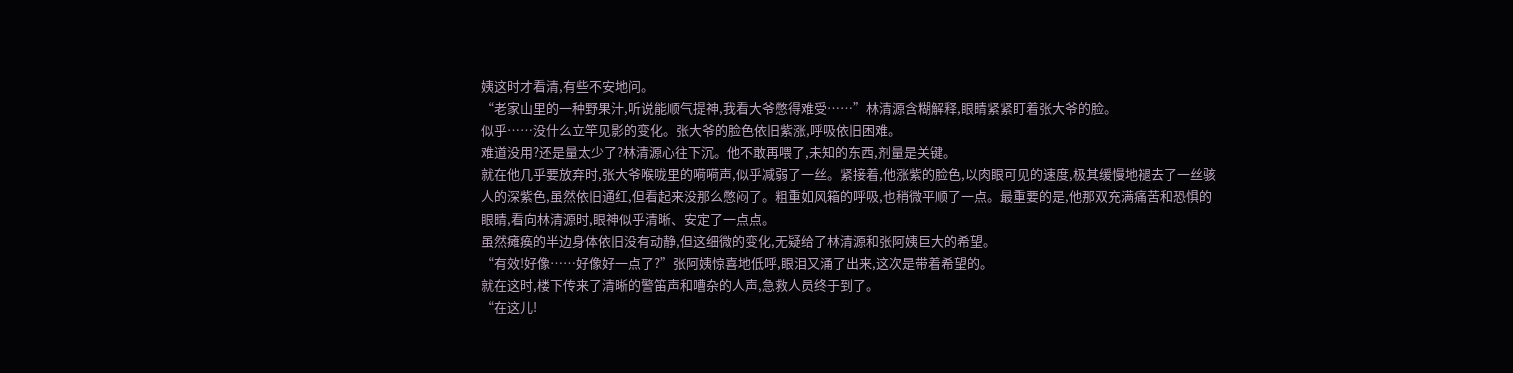姨这时才看清,有些不安地问。
“老家山里的一种野果汁,听说能顺气提神,我看大爷憋得难受……”林清源含糊解释,眼睛紧紧盯着张大爷的脸。
似乎……没什么立竿见影的变化。张大爷的脸色依旧紫涨,呼吸依旧困难。
难道没用?还是量太少了?林清源心往下沉。他不敢再喂了,未知的东西,剂量是关键。
就在他几乎要放弃时,张大爷喉咙里的嗬嗬声,似乎减弱了一丝。紧接着,他涨紫的脸色,以肉眼可见的速度,极其缓慢地褪去了一丝骇人的深紫色,虽然依旧通红,但看起来没那么憋闷了。粗重如风箱的呼吸,也稍微平顺了一点。最重要的是,他那双充满痛苦和恐惧的眼睛,看向林清源时,眼神似乎清晰、安定了一点点。
虽然瘫痪的半边身体依旧没有动静,但这细微的变化,无疑给了林清源和张阿姨巨大的希望。
“有效!好像……好像好一点了?”张阿姨惊喜地低呼,眼泪又涌了出来,这次是带着希望的。
就在这时,楼下传来了清晰的警笛声和嘈杂的人声,急救人员终于到了。
“在这儿!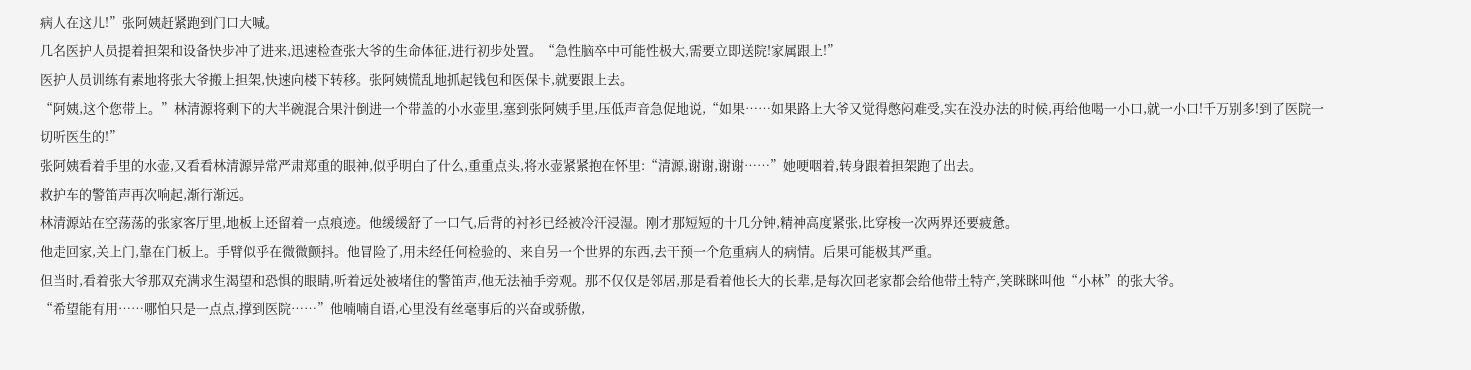病人在这儿!”张阿姨赶紧跑到门口大喊。
几名医护人员提着担架和设备快步冲了进来,迅速检查张大爷的生命体征,进行初步处置。“急性脑卒中可能性极大,需要立即送院!家属跟上!”
医护人员训练有素地将张大爷搬上担架,快速向楼下转移。张阿姨慌乱地抓起钱包和医保卡,就要跟上去。
“阿姨,这个您带上。”林清源将剩下的大半碗混合果汁倒进一个带盖的小水壶里,塞到张阿姨手里,压低声音急促地说,“如果……如果路上大爷又觉得憋闷难受,实在没办法的时候,再给他喝一小口,就一小口!千万别多!到了医院一切听医生的!”
张阿姨看着手里的水壶,又看看林清源异常严肃郑重的眼神,似乎明白了什么,重重点头,将水壶紧紧抱在怀里:“清源,谢谢,谢谢……”她哽咽着,转身跟着担架跑了出去。
救护车的警笛声再次响起,渐行渐远。
林清源站在空荡荡的张家客厅里,地板上还留着一点痕迹。他缓缓舒了一口气,后背的衬衫已经被冷汗浸湿。刚才那短短的十几分钟,精神高度紧张,比穿梭一次两界还要疲惫。
他走回家,关上门,靠在门板上。手臂似乎在微微颤抖。他冒险了,用未经任何检验的、来自另一个世界的东西,去干预一个危重病人的病情。后果可能极其严重。
但当时,看着张大爷那双充满求生渴望和恐惧的眼睛,听着远处被堵住的警笛声,他无法袖手旁观。那不仅仅是邻居,那是看着他长大的长辈,是每次回老家都会给他带土特产,笑眯眯叫他“小林”的张大爷。
“希望能有用……哪怕只是一点点,撑到医院……”他喃喃自语,心里没有丝毫事后的兴奋或骄傲,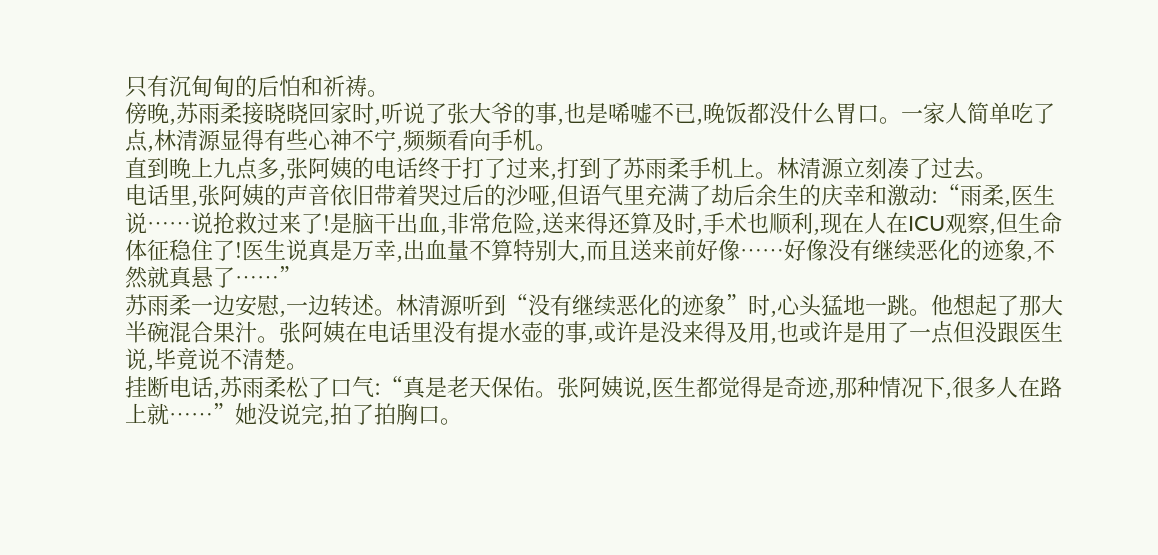只有沉甸甸的后怕和祈祷。
傍晚,苏雨柔接晓晓回家时,听说了张大爷的事,也是唏嘘不已,晚饭都没什么胃口。一家人简单吃了点,林清源显得有些心神不宁,频频看向手机。
直到晚上九点多,张阿姨的电话终于打了过来,打到了苏雨柔手机上。林清源立刻凑了过去。
电话里,张阿姨的声音依旧带着哭过后的沙哑,但语气里充满了劫后余生的庆幸和激动:“雨柔,医生说……说抢救过来了!是脑干出血,非常危险,送来得还算及时,手术也顺利,现在人在ICU观察,但生命体征稳住了!医生说真是万幸,出血量不算特别大,而且送来前好像……好像没有继续恶化的迹象,不然就真悬了……”
苏雨柔一边安慰,一边转述。林清源听到“没有继续恶化的迹象”时,心头猛地一跳。他想起了那大半碗混合果汁。张阿姨在电话里没有提水壶的事,或许是没来得及用,也或许是用了一点但没跟医生说,毕竟说不清楚。
挂断电话,苏雨柔松了口气:“真是老天保佑。张阿姨说,医生都觉得是奇迹,那种情况下,很多人在路上就……”她没说完,拍了拍胸口。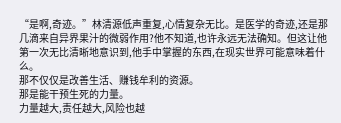“是啊,奇迹。”林清源低声重复,心情复杂无比。是医学的奇迹,还是那几滴来自异界果汁的微弱作用?他不知道,也许永远无法确知。但这让他第一次无比清晰地意识到,他手中掌握的东西,在现实世界可能意味着什么。
那不仅仅是改善生活、赚钱牟利的资源。
那是能干预生死的力量。
力量越大,责任越大,风险也越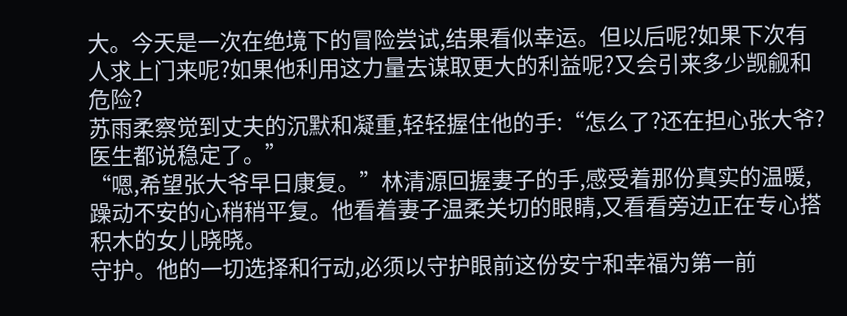大。今天是一次在绝境下的冒险尝试,结果看似幸运。但以后呢?如果下次有人求上门来呢?如果他利用这力量去谋取更大的利益呢?又会引来多少觊觎和危险?
苏雨柔察觉到丈夫的沉默和凝重,轻轻握住他的手:“怎么了?还在担心张大爷?医生都说稳定了。”
“嗯,希望张大爷早日康复。”林清源回握妻子的手,感受着那份真实的温暖,躁动不安的心稍稍平复。他看着妻子温柔关切的眼睛,又看看旁边正在专心搭积木的女儿晓晓。
守护。他的一切选择和行动,必须以守护眼前这份安宁和幸福为第一前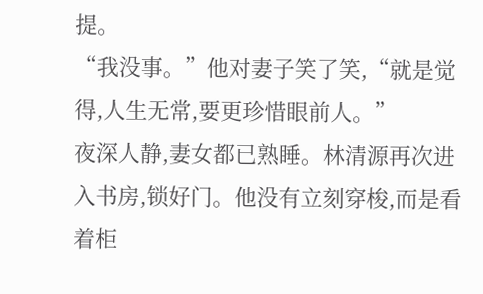提。
“我没事。”他对妻子笑了笑,“就是觉得,人生无常,要更珍惜眼前人。”
夜深人静,妻女都已熟睡。林清源再次进入书房,锁好门。他没有立刻穿梭,而是看着柜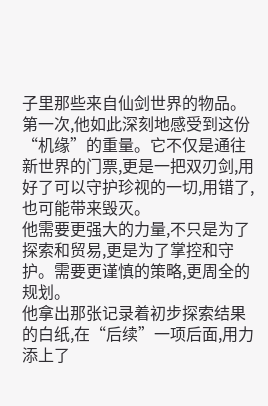子里那些来自仙剑世界的物品。
第一次,他如此深刻地感受到这份“机缘”的重量。它不仅是通往新世界的门票,更是一把双刃剑,用好了可以守护珍视的一切,用错了,也可能带来毁灭。
他需要更强大的力量,不只是为了探索和贸易,更是为了掌控和守护。需要更谨慎的策略,更周全的规划。
他拿出那张记录着初步探索结果的白纸,在“后续”一项后面,用力添上了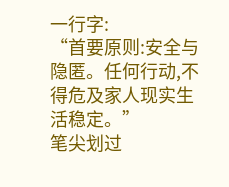一行字:
“首要原则:安全与隐匿。任何行动,不得危及家人现实生活稳定。”
笔尖划过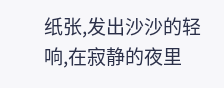纸张,发出沙沙的轻响,在寂静的夜里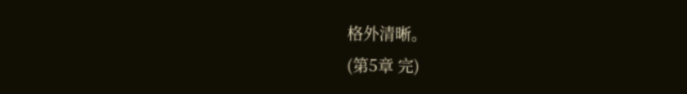格外清晰。
(第5章 完)